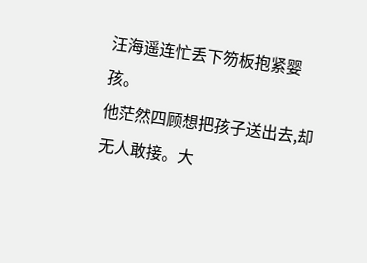汪海遥连忙丢下笏板抱紧婴孩。
他茫然四顾想把孩子送出去,却无人敢接。大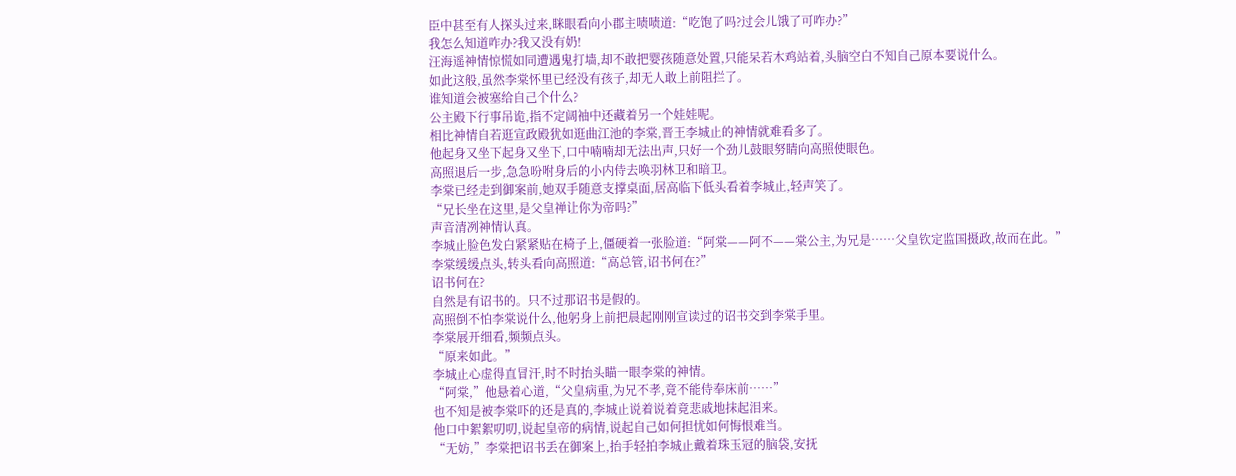臣中甚至有人探头过来,眯眼看向小郡主啧啧道:“吃饱了吗?过会儿饿了可咋办?”
我怎么知道咋办?我又没有奶!
汪海遥神情惊慌如同遭遇鬼打墙,却不敢把婴孩随意处置,只能呆若木鸡站着,头脑空白不知自己原本要说什么。
如此这般,虽然李棠怀里已经没有孩子,却无人敢上前阻拦了。
谁知道会被塞给自己个什么?
公主殿下行事吊诡,指不定阔袖中还藏着另一个娃娃呢。
相比神情自若逛宣政殿犹如逛曲江池的李棠,晋王李城止的神情就难看多了。
他起身又坐下起身又坐下,口中喃喃却无法出声,只好一个劲儿鼓眼努睛向高照使眼色。
高照退后一步,急急吩咐身后的小内侍去唤羽林卫和暗卫。
李棠已经走到御案前,她双手随意支撑桌面,居高临下低头看着李城止,轻声笑了。
“兄长坐在这里,是父皇禅让你为帝吗?”
声音清冽神情认真。
李城止脸色发白紧紧贴在椅子上,僵硬着一张脸道:“阿棠——阿不——棠公主,为兄是……父皇钦定监国摄政,故而在此。”
李棠缓缓点头,转头看向高照道:“高总管,诏书何在?”
诏书何在?
自然是有诏书的。只不过那诏书是假的。
高照倒不怕李棠说什么,他躬身上前把晨起刚刚宣读过的诏书交到李棠手里。
李棠展开细看,频频点头。
“原来如此。”
李城止心虚得直冒汗,时不时抬头瞄一眼李棠的神情。
“阿棠,”他悬着心道,“父皇病重,为兄不孝,竟不能侍奉床前……”
也不知是被李棠吓的还是真的,李城止说着说着竟悲戚地抹起泪来。
他口中絮絮叨叨,说起皇帝的病情,说起自己如何担忧如何悔恨难当。
“无妨,”李棠把诏书丢在御案上,抬手轻拍李城止戴着珠玉冠的脑袋,安抚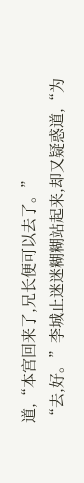道,“本宫回来了,兄长便可以去了。”
“去,好。”李城止迷迷糊糊站起来,却又疑惑道,“为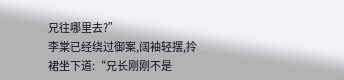兄往哪里去?”
李棠已经绕过御案,阔袖轻摆,拎裙坐下道:“兄长刚刚不是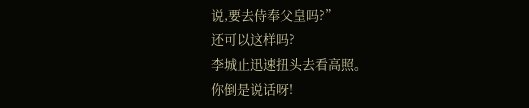说,要去侍奉父皇吗?”
还可以这样吗?
李城止迅速扭头去看高照。
你倒是说话呀!